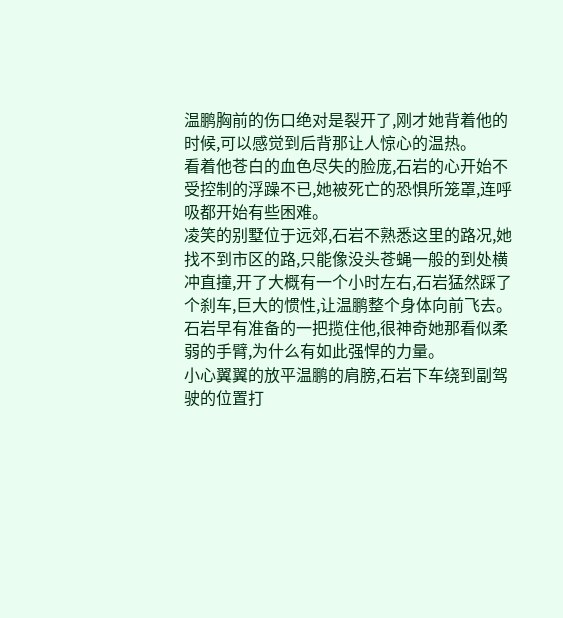温鹏胸前的伤口绝对是裂开了,刚才她背着他的时候,可以感觉到后背那让人惊心的温热。
看着他苍白的血色尽失的脸庞,石岩的心开始不受控制的浮躁不已,她被死亡的恐惧所笼罩,连呼吸都开始有些困难。
凌笑的别墅位于远郊,石岩不熟悉这里的路况,她找不到市区的路,只能像没头苍蝇一般的到处横冲直撞,开了大概有一个小时左右,石岩猛然踩了个刹车,巨大的惯性,让温鹏整个身体向前飞去。
石岩早有准备的一把揽住他,很神奇她那看似柔弱的手臂,为什么有如此强悍的力量。
小心翼翼的放平温鹏的肩膀,石岩下车绕到副驾驶的位置打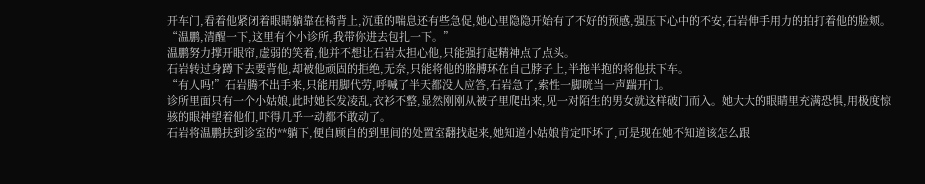开车门,看着他紧闭着眼睛躺靠在椅背上,沉重的喘息还有些急促,她心里隐隐开始有了不好的预感,强压下心中的不安,石岩伸手用力的拍打着他的脸颊。
“温鹏,清醒一下,这里有个小诊所,我带你进去包扎一下。”
温鹏努力撑开眼帘,虚弱的笑着,他并不想让石岩太担心他,只能强打起精神点了点头。
石岩转过身蹲下去要背他,却被他顽固的拒绝,无奈,只能将他的胳膊环在自己脖子上,半拖半抱的将他扶下车。
“有人吗!”石岩腾不出手来,只能用脚代劳,呼喊了半天都没人应答,石岩急了,索性一脚咣当一声踹开门。
诊所里面只有一个小姑娘,此时她长发凌乱,衣衫不整,显然刚刚从被子里爬出来,见一对陌生的男女就这样破门而入。她大大的眼睛里充满恐惧,用极度惊骇的眼神望着他们,吓得几乎一动都不敢动了。
石岩将温鹏扶到诊室的**躺下,便自顾自的到里间的处置室翻找起来,她知道小姑娘肯定吓坏了,可是现在她不知道该怎么跟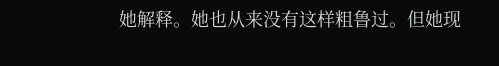她解释。她也从来没有这样粗鲁过。但她现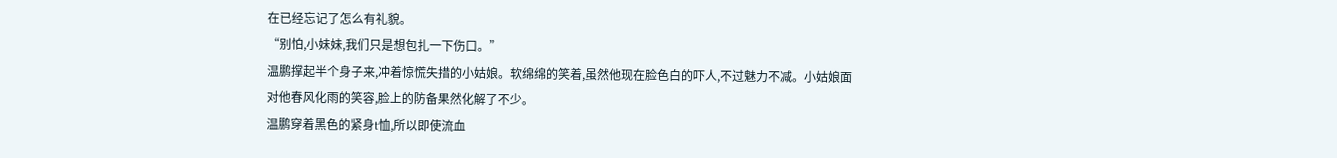在已经忘记了怎么有礼貌。
“别怕,小妹妹,我们只是想包扎一下伤口。”
温鹏撑起半个身子来,冲着惊慌失措的小姑娘。软绵绵的笑着,虽然他现在脸色白的吓人,不过魅力不减。小姑娘面对他春风化雨的笑容,脸上的防备果然化解了不少。
温鹏穿着黑色的紧身t恤,所以即使流血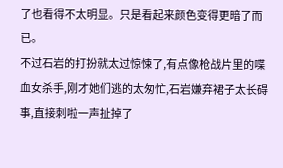了也看得不太明显。只是看起来颜色变得更暗了而已。
不过石岩的打扮就太过惊悚了,有点像枪战片里的喋血女杀手,刚才她们逃的太匆忙,石岩嫌弃裙子太长碍事,直接刺啦一声扯掉了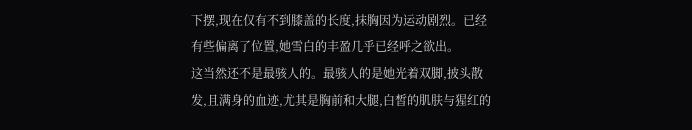下摆,现在仅有不到膝盖的长度,抹胸因为运动剧烈。已经有些偏离了位置,她雪白的丰盈几乎已经呼之欲出。
这当然还不是最骇人的。最骇人的是她光着双脚,披头散发,且满身的血迹,尤其是胸前和大腿,白皙的肌肤与猩红的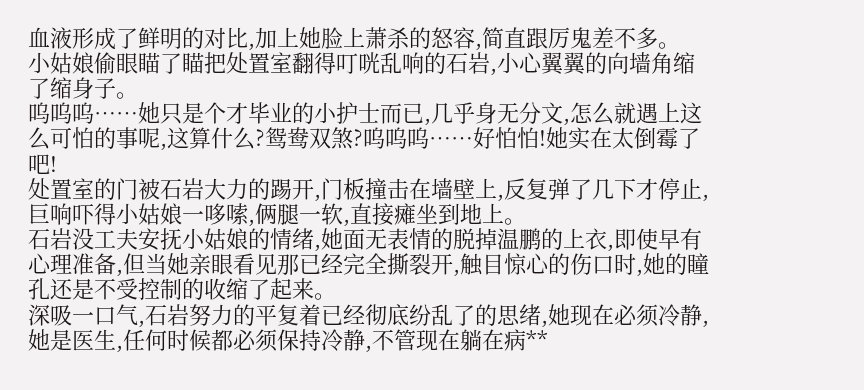血液形成了鲜明的对比,加上她脸上萧杀的怒容,简直跟厉鬼差不多。
小姑娘偷眼瞄了瞄把处置室翻得叮咣乱响的石岩,小心翼翼的向墙角缩了缩身子。
呜呜呜……她只是个才毕业的小护士而已,几乎身无分文,怎么就遇上这么可怕的事呢,这算什么?鸳鸯双煞?呜呜呜……好怕怕!她实在太倒霉了吧!
处置室的门被石岩大力的踢开,门板撞击在墙壁上,反复弹了几下才停止,巨响吓得小姑娘一哆嗦,俩腿一软,直接瘫坐到地上。
石岩没工夫安抚小姑娘的情绪,她面无表情的脱掉温鹏的上衣,即使早有心理准备,但当她亲眼看见那已经完全撕裂开,触目惊心的伤口时,她的瞳孔还是不受控制的收缩了起来。
深吸一口气,石岩努力的平复着已经彻底纷乱了的思绪,她现在必须冷静,她是医生,任何时候都必须保持冷静,不管现在躺在病**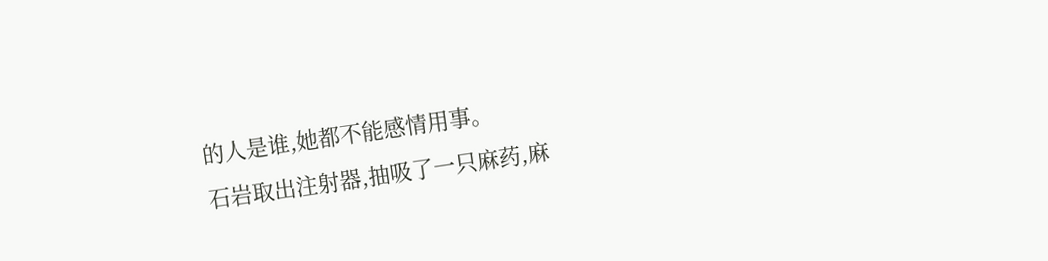的人是谁,她都不能感情用事。
石岩取出注射器,抽吸了一只麻药,麻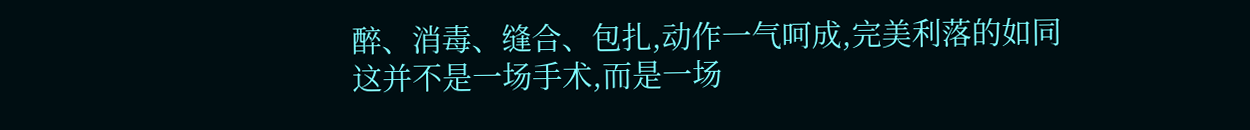醉、消毒、缝合、包扎,动作一气呵成,完美利落的如同这并不是一场手术,而是一场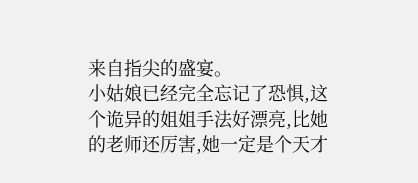来自指尖的盛宴。
小姑娘已经完全忘记了恐惧,这个诡异的姐姐手法好漂亮,比她的老师还厉害,她一定是个天才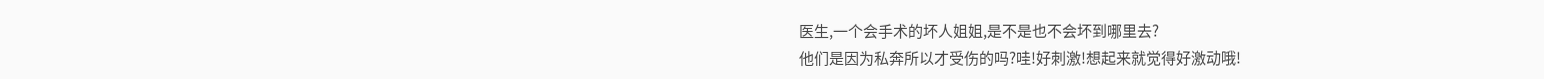医生,一个会手术的坏人姐姐,是不是也不会坏到哪里去?
他们是因为私奔所以才受伤的吗?哇!好刺激!想起来就觉得好激动哦!